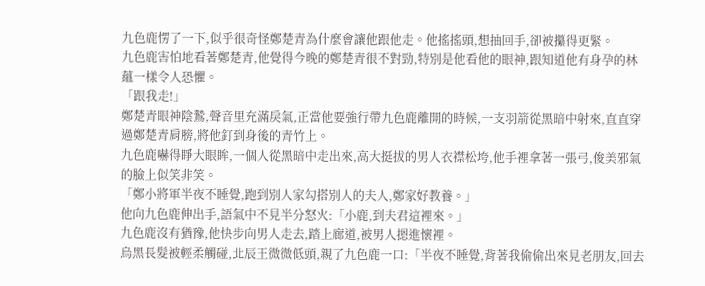九色鹿愣了一下,似乎很奇怪鄭楚青為什麼會讓他跟他走。他搖搖頭,想抽回手,卻被攥得更緊。
九色鹿害怕地看著鄭楚青,他覺得今晚的鄭楚青很不對勁,特別是他看他的眼神,跟知道他有身孕的林蘊一樣令人恐懼。
「跟我走!」
鄭楚青眼神陰鷙,聲音里充滿戾氣,正當他要強行帶九色鹿離開的時候,一支羽箭從黑暗中射來,直直穿過鄭楚青肩膀,將他釘到身後的青竹上。
九色鹿嚇得睜大眼眸,一個人從黑暗中走出來,高大挺拔的男人衣襟松垮,他手裡拿著一張弓,俊美邪氣的臉上似笑非笑。
「鄭小將軍半夜不睡覺,跑到別人家勾搭別人的夫人,鄭家好教養。」
他向九色鹿伸出手,語氣中不見半分怒火:「小鹿,到夫君這裡來。」
九色鹿沒有猶豫,他快步向男人走去,踏上廊道,被男人摁進懷裡。
烏黑長髮被輕柔觸碰,北辰王微微低頭,親了九色鹿一口:「半夜不睡覺,背著我偷偷出來見老朋友,回去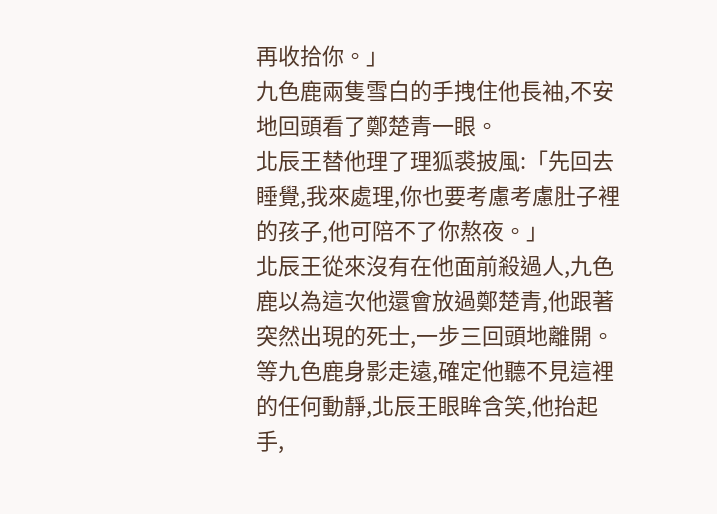再收拾你。」
九色鹿兩隻雪白的手拽住他長袖,不安地回頭看了鄭楚青一眼。
北辰王替他理了理狐裘披風:「先回去睡覺,我來處理,你也要考慮考慮肚子裡的孩子,他可陪不了你熬夜。」
北辰王從來沒有在他面前殺過人,九色鹿以為這次他還會放過鄭楚青,他跟著突然出現的死士,一步三回頭地離開。
等九色鹿身影走遠,確定他聽不見這裡的任何動靜,北辰王眼眸含笑,他抬起手,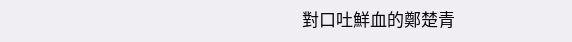對口吐鮮血的鄭楚青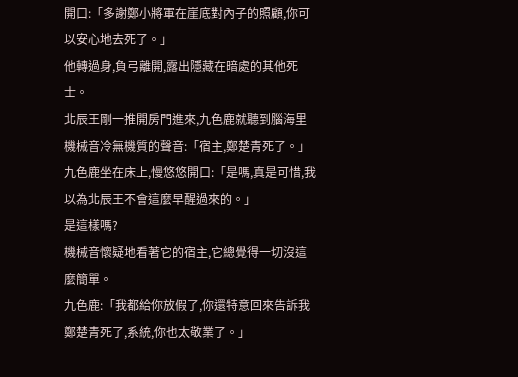開口:「多謝鄭小將軍在崖底對內子的照顧,你可以安心地去死了。」
他轉過身,負弓離開,露出隱藏在暗處的其他死士。
北辰王剛一推開房門進來,九色鹿就聽到腦海里機械音冷無機質的聲音:「宿主,鄭楚青死了。」
九色鹿坐在床上,慢悠悠開口:「是嗎,真是可惜,我以為北辰王不會這麼早醒過來的。」
是這樣嗎?
機械音懷疑地看著它的宿主,它總覺得一切沒這麼簡單。
九色鹿:「我都給你放假了,你還特意回來告訴我鄭楚青死了,系統,你也太敬業了。」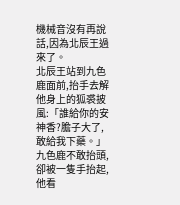機械音沒有再說話,因為北辰王過來了。
北辰王站到九色鹿面前,抬手去解他身上的狐裘披風:「誰給你的安神香?膽子大了,敢給我下藥。」
九色鹿不敢抬頭,卻被一隻手抬起,他看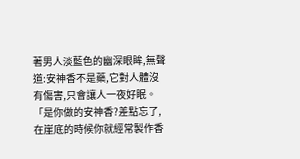著男人淡藍色的幽深眼眸,無聲道:安神香不是藥,它對人體沒有傷害,只會讓人一夜好眠。
「是你做的安神香?差點忘了,在崖底的時候你就經常製作香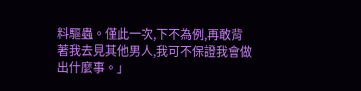料驅蟲。僅此一次,下不為例,再敢背著我去見其他男人,我可不保證我會做出什麼事。」